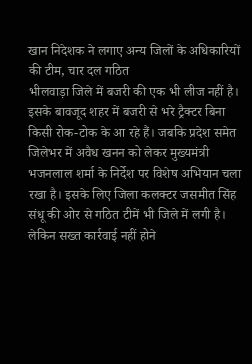खान निदेशक ने लगाए अन्य जिलों के अधिकारियों की टीम, चार दल गठित
भीलवाड़ा जिले में बजरी की एक भी लीज नहीं है। इसके बावजूद शहर में बजरी से भरे ट्रैक्टर बिना किसी रोक-टोक के आ रहे हैं। जबकि प्रदेश समेत जिलेभर में अवैध खनन को लेकर मुख्यमंत्री भजनलाल शर्मा के निर्देश पर विशेष अभियान चला रखा है। इसके लिए जिला कलक्टर जसमीत सिंह संधू की ओर से गठित टीमें भी जिले में लगी है। लेकिन सख्त कार्रवाई नहीं होने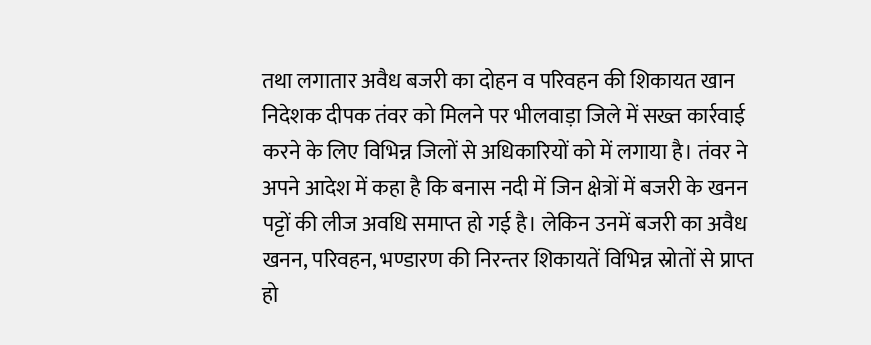तथा लगातार अवैध बजरी का दोहन व परिवहन की शिकायत खान निदेशक दीपक तंवर को मिलने पर भीलवाड़ा जिले में सख्त कार्रवाई करने के लिए विभिन्न जिलों से अधिकारियों को में लगाया है। तंवर ने अपने आदेश में कहा है कि बनास नदी में जिन क्षेत्रों में बजरी के खनन पट्टों की लीज अवधि समाप्त हो गई है। लेकिन उनमें बजरी का अवैध खनन, परिवहन, भण्डारण की निरन्तर शिकायतें विभिन्न स्रोतों से प्राप्त हो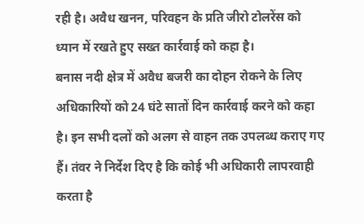रही है। अवैध खनन, परिवहन के प्रति जीरो टोलरेंस को ध्यान में रखते हुए सख्त कार्रवाई को कहा है।
बनास नदी क्षेत्र में अवैध बजरी का दोहन रोकने के लिए अधिकारियों को 24 घंटे सातों दिन कार्रवाई करने को कहा है। इन सभी दलों को अलग से वाहन तक उपलब्ध कराए गए हैं। तंवर ने निर्देश दिए है कि कोई भी अधिकारी लापरवाही करता है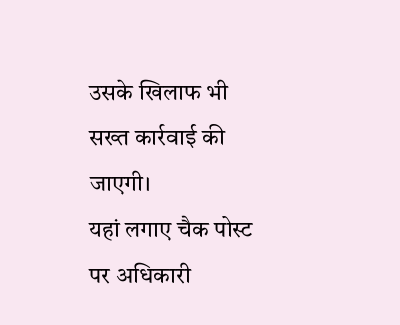उसके खिलाफ भी सख्त कार्रवाई की जाएगी।
यहां लगाए चैक पोस्ट पर अधिकारी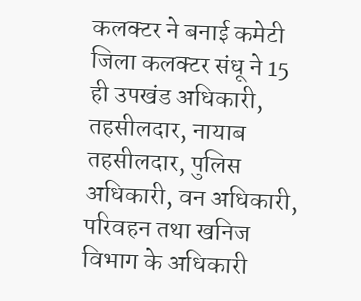कलक्टर ने बनाई कमेटी
जिला कलक्टर संधू ने 15 ही उपखंड अधिकारी, तहसीलदार, नायाब तहसीलदार, पुलिस अधिकारी, वन अधिकारी, परिवहन तथा खनिज विभाग के अधिकारी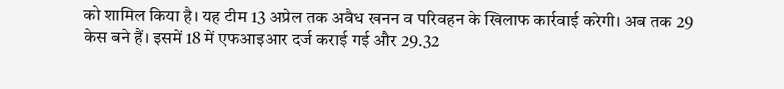को शामिल किया है। यह टीम 13 अप्रेल तक अवैध खनन व परिवहन के खिलाफ कार्रवाई करेगी। अब तक 29 केस बने हैं। इसमें 18 में एफआइआर दर्ज कराई गई और 29.32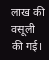लाख की वसूली की गई।